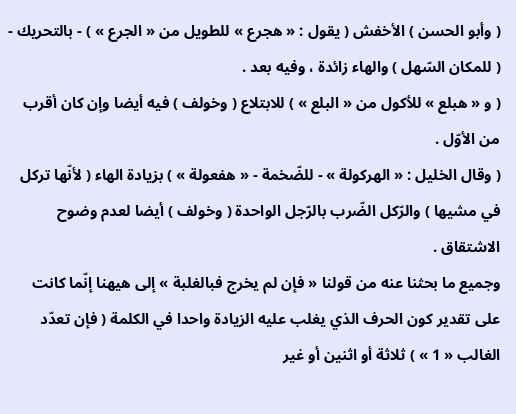( وأبو الحسن ) الأخفش ( يقول : « هجرع » للطويل من « الجرع » ) - بالتحريك - ( للمكان السّهل ) والهاء زائدة ، وفيه بعد .
( و « هبلع » للأكول من « البلع » ) للابتلاع ( وخولف ) فيه أيضا وإن كان أقرب من الأوّل .
( وقال الخليل : « الهركولة » - للضّخمة - « هفعولة » ) بزيادة الهاء ( لأنّها تركل في مشيها ) والرّكل الضّرب بالرّجل الواحدة ( وخولف ) أيضا لعدم وضوح الاشتقاق .
وجميع ما بحثنا عنه من قولنا « فإن لم يخرج فبالغلبة » إلى هيهنا إنّما كانت على تقدير كون الحرف الذي يغلب عليه الزيادة واحدا في الكلمة ( فإن تعدّد الغالب « 1 » ) ثلاثة أو اثنين أو غير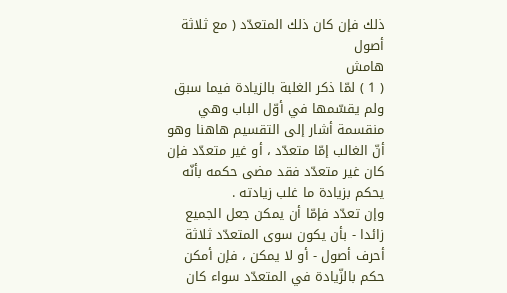ذلك فإن كان ذلك المتعدّد ( مع ثلاثة أصول
هامش
( 1 ) لمّا ذكر الغلبة بالزيادة فيما سبق ولم يقسّمها في أوّل الباب وهي منقسمة أشار إلى التقسيم هاهنا وهو أنّ الغالب إمّا متعدّد ، أو غير متعدّد فإن كان غير متعدّد فقد مضى حكمه بأنّه يحكم بزيادة ما غلب زيادته .
وإن تعدّد فإمّا أن يمكن جعل الجميع زائدا - بأن يكون سوى المتعدّد ثلاثة أحرف أصول - أو لا يمكن ، فإن أمكن حكم بالزّيادة في المتعدّد سواء كان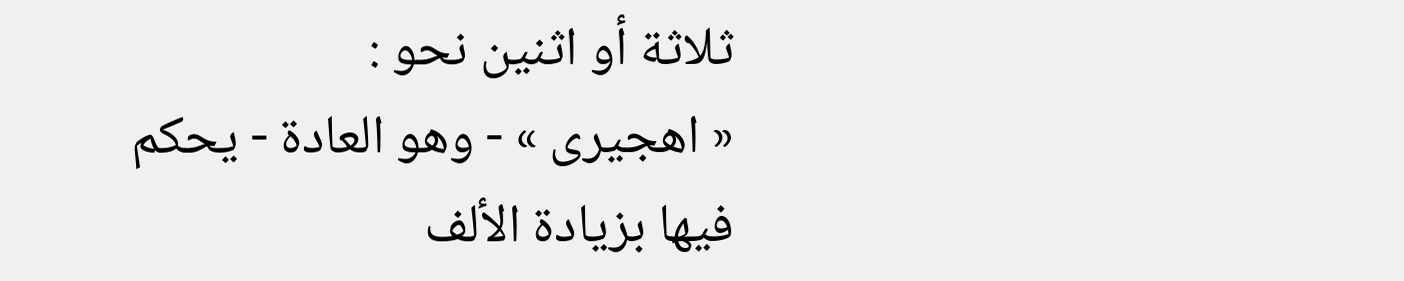ثلاثة أو اثنين نحو :
« اهجيرى » - وهو العادة - يحكم فيها بزيادة الألف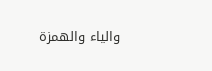والياء والهمزة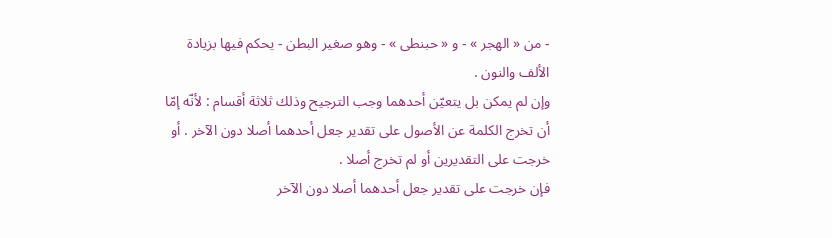- من « الهجر » - و « حبنطى » - وهو صغير البطن - يحكم فيها بزيادة الألف والنون .
وإن لم يمكن بل يتعيّن أحدهما وجب الترجيح وذلك ثلاثة أقسام : لأنّه إمّا أن تخرج الكلمة عن الأصول على تقدير جعل أحدهما أصلا دون الآخر . أو خرجت على التقديرين أو لم تخرج أصلا .
فإن خرجت على تقدير جعل أحدهما أصلا دون الآخر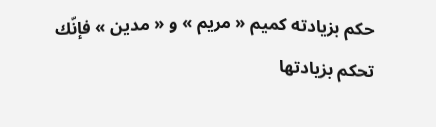حكم بزيادته كميم « مريم » و « مدين » فإنّك تحكم بزيادتها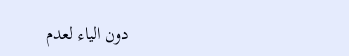دون الياء لعدم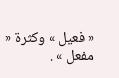« فعيل » وكثرة « مفعل » .